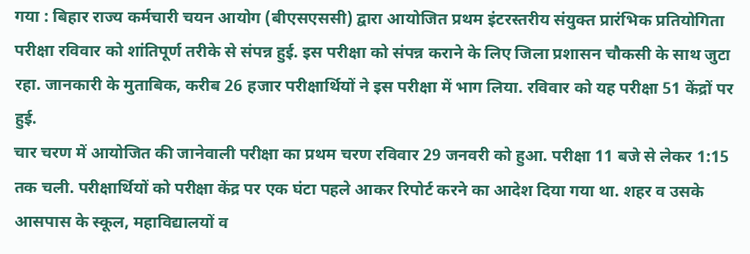गया : बिहार राज्य कर्मचारी चयन आयोग (बीएसएससी) द्वारा आयोजित प्रथम इंटरस्तरीय संयुक्त प्रारंभिक प्रतियोगिता परीक्षा रविवार को शांतिपूर्ण तरीके से संपन्न हुई. इस परीक्षा को संपन्न कराने के लिए जिला प्रशासन चौकसी के साथ जुटा रहा. जानकारी के मुताबिक, करीब 26 हजार परीक्षार्थियों ने इस परीक्षा में भाग लिया. रविवार को यह परीक्षा 51 केंद्रों पर हुई.
चार चरण में आयोजित की जानेवाली परीक्षा का प्रथम चरण रविवार 29 जनवरी को हुआ. परीक्षा 11 बजे से लेकर 1:15 तक चली. परीक्षार्थियों को परीक्षा केंद्र पर एक घंटा पहले आकर रिपोर्ट करने का आदेश दिया गया था. शहर व उसके आसपास के स्कूल, महाविद्यालयों व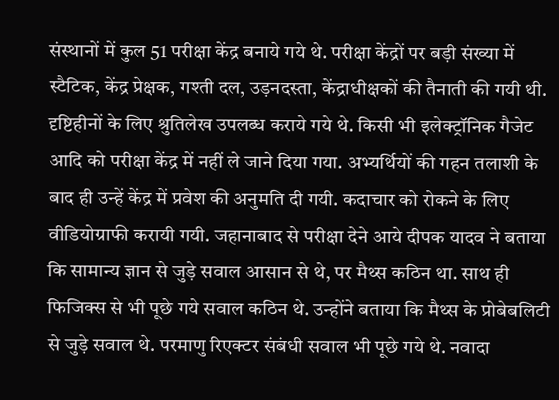संस्थानों में कुल 51 परीक्षा केंद्र बनाये गये थे. परीक्षा केंद्रों पर बड़ी संख्या में स्टैटिक, केंद्र प्रेक्षक, गश्ती दल, उड़नदस्ता, केंद्राधीक्षकों की तैनाती की गयी थी.
दृष्टिहीनों के लिए श्रुतिलेख उपलब्ध कराये गये थे. किसी भी इलेक्ट्रॉनिक गैजेट आदि को परीक्षा केंद्र में नहीं ले जाने दिया गया. अभ्यर्थियों की गहन तलाशी के बाद ही उन्हें केंद्र में प्रवेश की अनुमति दी गयी. कदाचार को रोकने के लिए वीडियोग्राफी करायी गयी. जहानाबाद से परीक्षा देने आये दीपक यादव ने बताया कि सामान्य ज्ञान से जुड़े सवाल आसान से थे, पर मैथ्स कठिन था. साथ ही फिजिक्स से भी पूछे गये सवाल कठिन थे. उन्होंने बताया कि मैथ्स के प्रोबेबलिटी से जुड़े सवाल थे. परमाणु रिएक्टर संबंधी सवाल भी पूछे गये थे. नवादा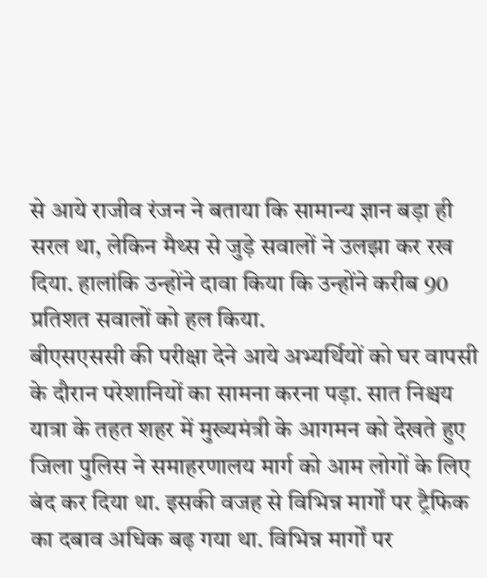से आये राजीव रंजन ने बताया कि सामान्य ज्ञान बड़ा ही सरल था, लेकिन मैथ्स से जुड़े सवालों ने उलझा कर रख दिया. हालांकि उन्होंने दावा किया कि उन्होंने करीब 90 प्रतिशत सवालों को हल किया.
बीएसएससी की परीक्षा देने आये अभ्यर्थियों को घर वापसी के दौरान परेशानियों का सामना करना पड़ा. सात निश्चय यात्रा के तहत शहर में मुख्यमंत्री के आगमन को देखते हुए जिला पुलिस ने समाहरणालय मार्ग को आम लोगों के लिए बंद कर दिया था. इसकी वजह से विभिन्न मार्गों पर ट्रैफिक का दबाव अधिक बढ़ गया था. विभिन्न मार्गों पर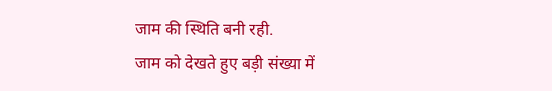जाम की स्थिति बनी रही.
जाम को देखते हुए बड़ी संख्या में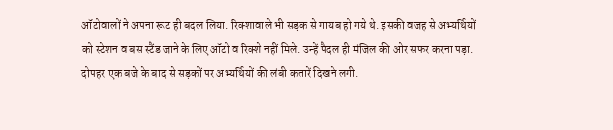ऑटोवालों ने अपना रूट ही बदल लिया. रिक्शावाले भी सड़क से गायब हो गये थे. इसकी वजह से अभ्यर्थियों को स्टेशन व बस स्टैंड जाने के लिए ऑटो व रिक्शे नहीं मिले. उन्हें पैदल ही मंजिल की ओर सफर करना पड़ा. दोपहर एक बजे के बाद से सड़कों पर अभ्यर्थियों की लंबी कतारें दिखने लगी.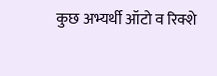कुछ अभ्यर्थी ऑटो व रिक्शे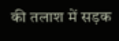की तलाश में सड़क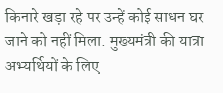किनारे खड़ा रहे पर उन्हें कोई साधन घर जाने को नहीं मिला. मुख्यमंत्री की यात्रा अभ्यर्थियों के लिए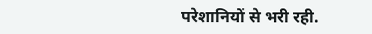परेशानियों से भरी रही.